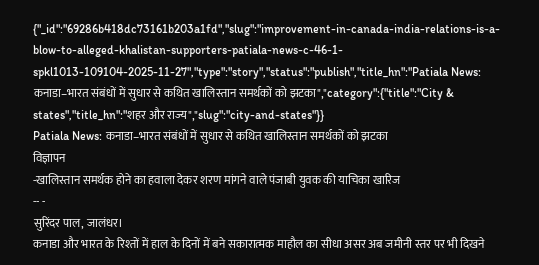{"_id":"69286b418dc73161b203a1fd","slug":"improvement-in-canada-india-relations-is-a-blow-to-alleged-khalistan-supporters-patiala-news-c-46-1-spkl1013-109104-2025-11-27","type":"story","status":"publish","title_hn":"Patiala News: कनाडा–भारत संबंधों में सुधार से कथित खालिस्तान समर्थकों को झटका","category":{"title":"City & states","title_hn":"शहर और राज्य","slug":"city-and-states"}}
Patiala News: कनाडा–भारत संबंधों में सुधार से कथित खालिस्तान समर्थकों को झटका
विज्ञापन
-खालिस्तान समर्थक होने का हवाला देकर शरण मांगने वाले पंजाबी युवक की याचिका खारिज
-- -
सुरिंदर पाल, जालंधर।
कनाडा और भारत के रिश्तों में हाल के दिनों में बने सकारात्मक माहौल का सीधा असर अब जमीनी स्तर पर भी दिखने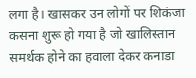लगा है। खासकर उन लोगों पर शिकंजा कसना शुरू हो गया है जो खालिस्तान समर्थक होने का हवाला देकर कनाडा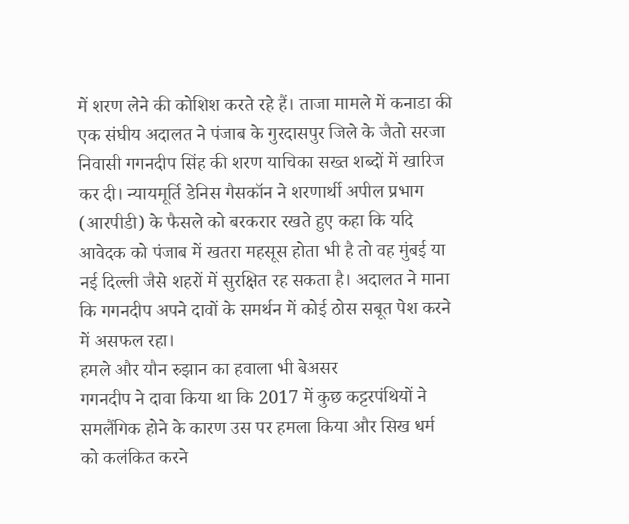में शरण लेने की कोशिश करते रहे हैं। ताजा मामले में कनाडा की एक संघीय अदालत ने पंजाब के गुरदासपुर जिले के जैतो सरजा निवासी गगनदीप सिंह की शरण याचिका सख्त शब्दों में खारिज कर दी। न्यायमूर्ति डेनिस गैसकॉन ने शरणार्थी अपील प्रभाग (आरपीडी) के फैसले को बरकरार रखते हुए कहा कि यदि आवेदक को पंजाब में खतरा महसूस होता भी है तो वह मुंबई या नई दिल्ली जैसे शहरों में सुरक्षित रह सकता है। अदालत ने माना कि गगनदीप अपने दावों के समर्थन में कोई ठोस सबूत पेश करने में असफल रहा।
हमले और यौन रुझान का हवाला भी बेअसर
गगनदीप ने दावा किया था कि 2017 में कुछ कट्टरपंथियों ने समलैंगिक होने के कारण उस पर हमला किया और सिख धर्म को कलंकित करने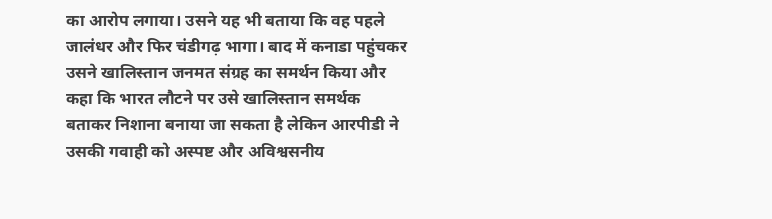का आरोप लगाया। उसने यह भी बताया कि वह पहले जालंधर और फिर चंडीगढ़ भागा। बाद में कनाडा पहुंचकर उसने खालिस्तान जनमत संग्रह का समर्थन किया और कहा कि भारत लौटने पर उसे खालिस्तान समर्थक बताकर निशाना बनाया जा सकता है लेकिन आरपीडी ने उसकी गवाही को अस्पष्ट और अविश्वसनीय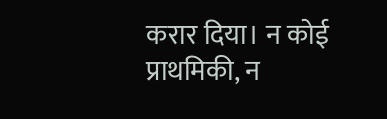करार दिया। न कोई प्राथमिकी, न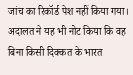जांच का रिकॉर्ड पेश नहीं किया गया। अदालत ने यह भी नोट किया कि वह बिना किसी दिक्कत के भारत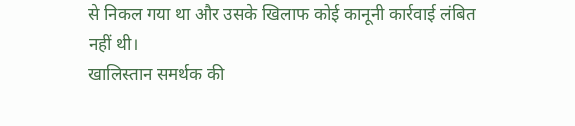से निकल गया था और उसके खिलाफ कोई कानूनी कार्रवाई लंबित नहीं थी।
खालिस्तान समर्थक की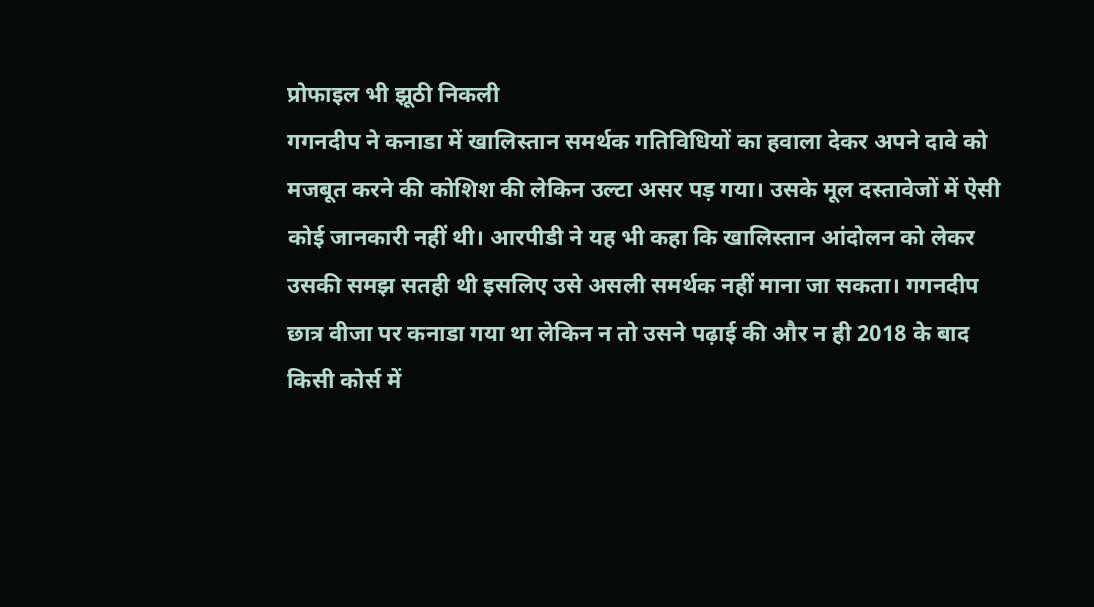प्रोफाइल भी झूठी निकली
गगनदीप ने कनाडा में खालिस्तान समर्थक गतिविधियों का हवाला देकर अपने दावे को मजबूत करने की कोशिश की लेकिन उल्टा असर पड़ गया। उसके मूल दस्तावेजों में ऐसी कोई जानकारी नहीं थी। आरपीडी ने यह भी कहा कि खालिस्तान आंदोलन को लेकर उसकी समझ सतही थी इसलिए उसे असली समर्थक नहीं माना जा सकता। गगनदीप छात्र वीजा पर कनाडा गया था लेकिन न तो उसने पढ़ाई की और न ही 2018 के बाद किसी कोर्स में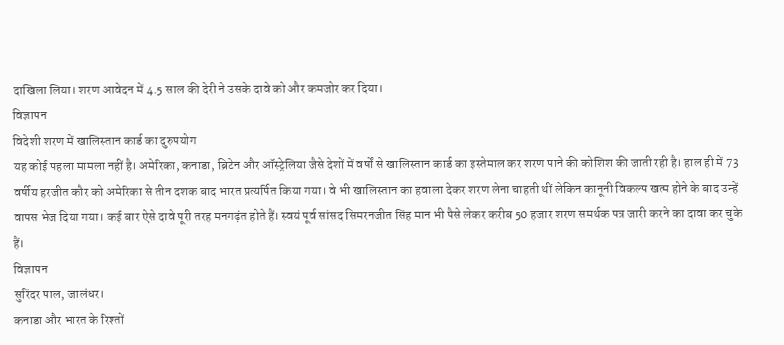दाखिला लिया। शरण आवेदन में 4.5 साल की देरी ने उसके दावे को और कमजोर कर दिया।
विज्ञापन
विदेशी शरण में खालिस्तान कार्ड का दुरुपयोग
यह कोई पहला मामला नहीं है। अमेरिका, कनाडा, ब्रिटेन और ऑस्ट्रेलिया जैसे देशों में वर्षों से खालिस्तान कार्ड का इस्तेमाल कर शरण पाने की कोशिश की जाती रही है। हाल ही में 73 वर्षीय हरजीत कौर को अमेरिका से तीन दशक बाद भारत प्रत्यर्पित किया गया। वे भी खालिस्तान का हवाला देकर शरण लेना चाहती थीं लेकिन कानूनी विकल्प खत्म होने के बाद उन्हें वापस भेज दिया गया। कई बार ऐसे दावे पूरी तरह मनगढ़ंत होते हैं। स्वयं पूर्व सांसद सिमरनजीत सिंह मान भी पैसे लेकर करीब 50 हजार शरण समर्थक पत्र जारी करने का दावा कर चुके हैं।
विज्ञापन
सुरिंदर पाल, जालंधर।
कनाडा और भारत के रिश्तों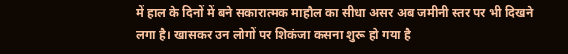में हाल के दिनों में बने सकारात्मक माहौल का सीधा असर अब जमीनी स्तर पर भी दिखने लगा है। खासकर उन लोगों पर शिकंजा कसना शुरू हो गया है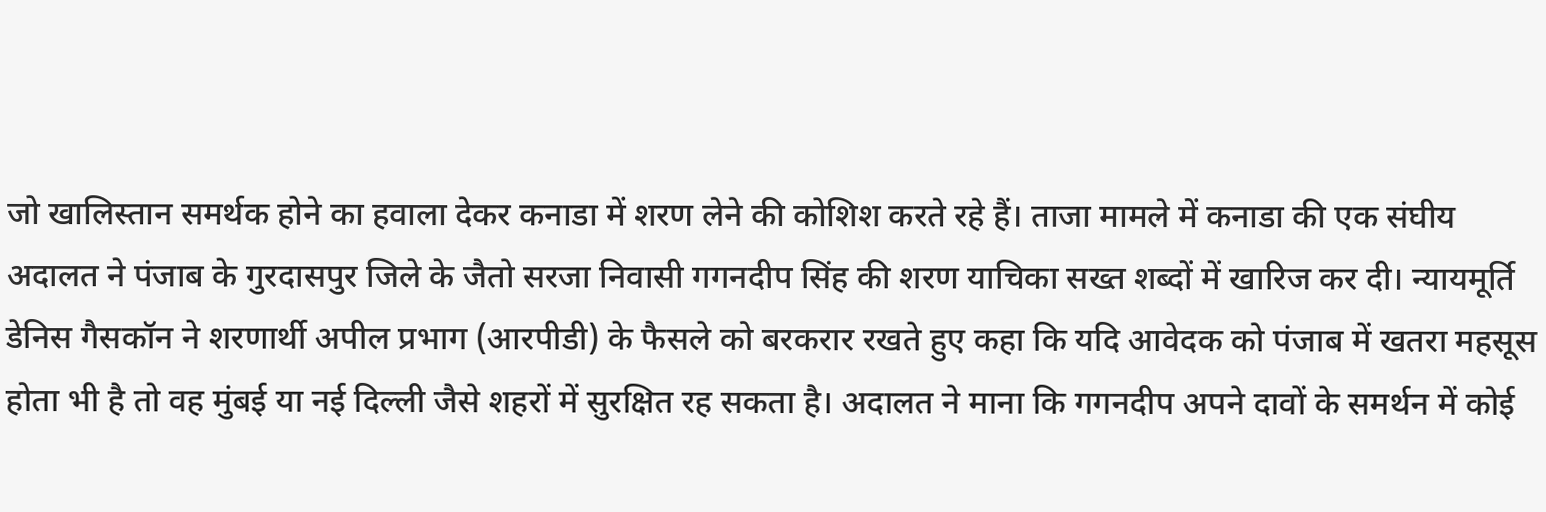जो खालिस्तान समर्थक होने का हवाला देकर कनाडा में शरण लेने की कोशिश करते रहे हैं। ताजा मामले में कनाडा की एक संघीय अदालत ने पंजाब के गुरदासपुर जिले के जैतो सरजा निवासी गगनदीप सिंह की शरण याचिका सख्त शब्दों में खारिज कर दी। न्यायमूर्ति डेनिस गैसकॉन ने शरणार्थी अपील प्रभाग (आरपीडी) के फैसले को बरकरार रखते हुए कहा कि यदि आवेदक को पंजाब में खतरा महसूस होता भी है तो वह मुंबई या नई दिल्ली जैसे शहरों में सुरक्षित रह सकता है। अदालत ने माना कि गगनदीप अपने दावों के समर्थन में कोई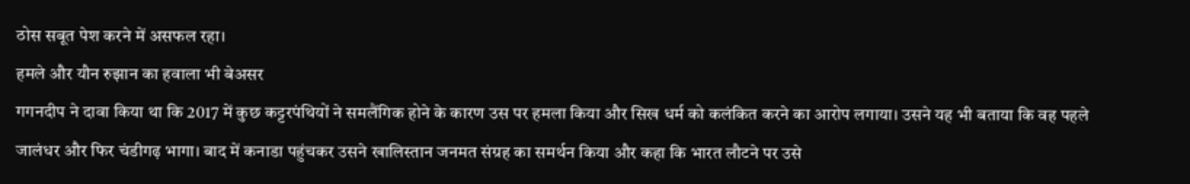ठोस सबूत पेश करने में असफल रहा।
हमले और यौन रुझान का हवाला भी बेअसर
गगनदीप ने दावा किया था कि 2017 में कुछ कट्टरपंथियों ने समलैंगिक होने के कारण उस पर हमला किया और सिख धर्म को कलंकित करने का आरोप लगाया। उसने यह भी बताया कि वह पहले जालंधर और फिर चंडीगढ़ भागा। बाद में कनाडा पहुंचकर उसने खालिस्तान जनमत संग्रह का समर्थन किया और कहा कि भारत लौटने पर उसे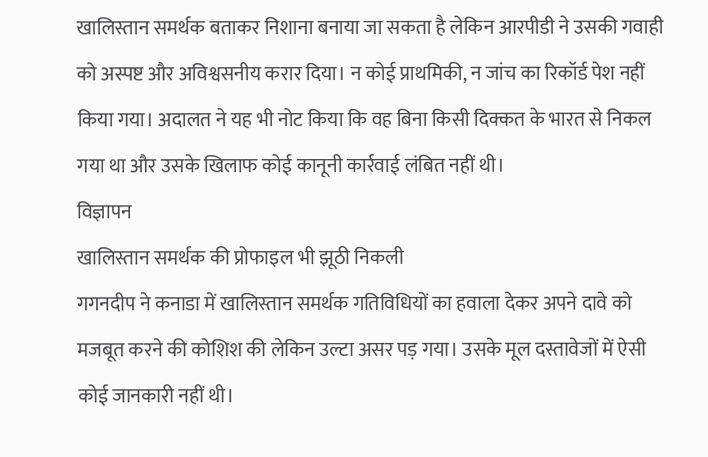खालिस्तान समर्थक बताकर निशाना बनाया जा सकता है लेकिन आरपीडी ने उसकी गवाही को अस्पष्ट और अविश्वसनीय करार दिया। न कोई प्राथमिकी, न जांच का रिकॉर्ड पेश नहीं किया गया। अदालत ने यह भी नोट किया कि वह बिना किसी दिक्कत के भारत से निकल गया था और उसके खिलाफ कोई कानूनी कार्रवाई लंबित नहीं थी।
विज्ञापन
खालिस्तान समर्थक की प्रोफाइल भी झूठी निकली
गगनदीप ने कनाडा में खालिस्तान समर्थक गतिविधियों का हवाला देकर अपने दावे को मजबूत करने की कोशिश की लेकिन उल्टा असर पड़ गया। उसके मूल दस्तावेजों में ऐसी कोई जानकारी नहीं थी।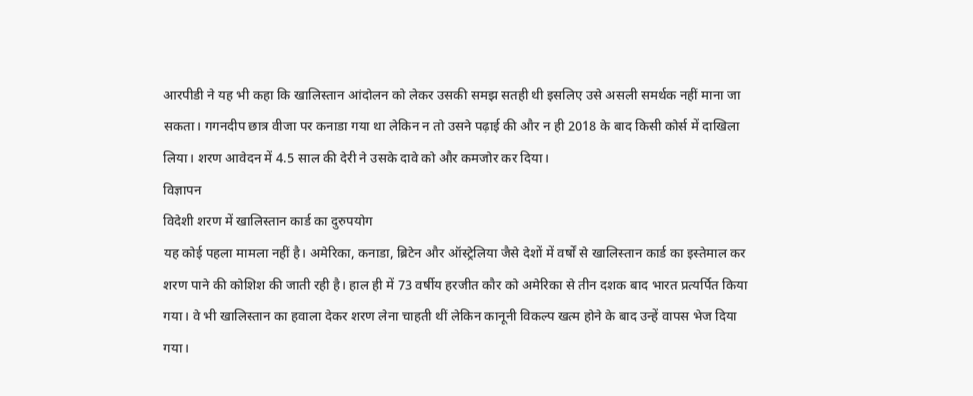आरपीडी ने यह भी कहा कि खालिस्तान आंदोलन को लेकर उसकी समझ सतही थी इसलिए उसे असली समर्थक नहीं माना जा सकता। गगनदीप छात्र वीजा पर कनाडा गया था लेकिन न तो उसने पढ़ाई की और न ही 2018 के बाद किसी कोर्स में दाखिला लिया। शरण आवेदन में 4.5 साल की देरी ने उसके दावे को और कमजोर कर दिया।
विज्ञापन
विदेशी शरण में खालिस्तान कार्ड का दुरुपयोग
यह कोई पहला मामला नहीं है। अमेरिका, कनाडा, ब्रिटेन और ऑस्ट्रेलिया जैसे देशों में वर्षों से खालिस्तान कार्ड का इस्तेमाल कर शरण पाने की कोशिश की जाती रही है। हाल ही में 73 वर्षीय हरजीत कौर को अमेरिका से तीन दशक बाद भारत प्रत्यर्पित किया गया। वे भी खालिस्तान का हवाला देकर शरण लेना चाहती थीं लेकिन कानूनी विकल्प खत्म होने के बाद उन्हें वापस भेज दिया गया।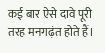कई बार ऐसे दावे पूरी तरह मनगढ़ंत होते हैं।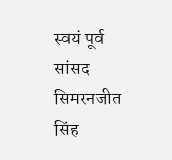स्वयं पूर्व सांसद सिमरनजीत सिंह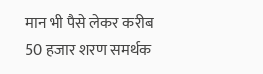मान भी पैसे लेकर करीब 50 हजार शरण समर्थक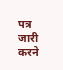पत्र जारी करने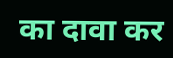का दावा कर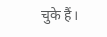चुके हैं।